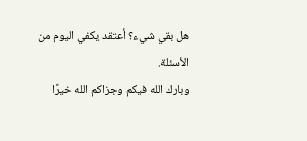هل بقي شيء؟ أعتقد يكفي اليوم من الأسئلة.
وبارك الله فيكم وجزاكم الله خيرًا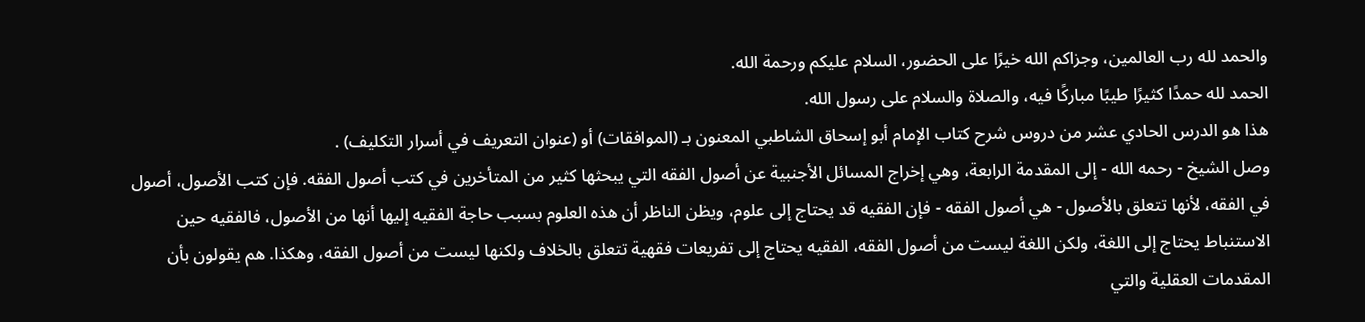والحمد لله رب العالمين، وجزاكم الله خيرًا على الحضور، السلام عليكم ورحمة الله.
الحمد لله حمدًا كثيرًا طيبًا مباركًا فيه، والصلاة والسلام على رسول الله.
هذا هو الدرس الحادي عشر من دروس شرح كتاب الإمام أبو إسحاق الشاطبي المعنون بـ (الموافقات) أو (عنوان التعريف في أسرار التكليف) .
وصل الشيخ - رحمه الله - إلى المقدمة الرابعة، وهي إخراج المسائل الأجنبية عن أصول الفقه التي يبحثها كثير من المتأخرين في كتب أصول الفقه. فإن كتب الأصول، أصول في الفقه، لأنها تتعلق بالأصول - هي أصول الفقه - فإن الفقيه قد يحتاج إلى علوم، ويظن الناظر أن هذه العلوم بسبب حاجة الفقيه إليها أنها من الأصول، فالفقيه حين الاستنباط يحتاج إلى اللغة، ولكن اللغة ليست من أصول الفقه، الفقيه يحتاج إلى تفريعات فقهية تتعلق بالخلاف ولكنها ليست من أصول الفقه، وهكذا. هم يقولون بأن المقدمات العقلية والتي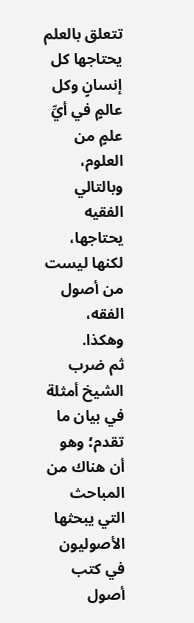تتعلق بالعلم يحتاجها كل إنسانٍ وكل عالمٍ في أيِّ علمٍ من العلوم، وبالتالي الفقيه يحتاجها، لكنها ليست من أصول الفقه، وهكذا.
ثم ضرب الشيخ أمثلة في بيان ما تقدم؛ وهو أن هناك من المباحث التي يبحثها الأصوليون في كتب أصول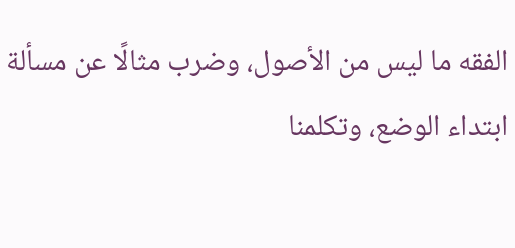الفقه ما ليس من الأصول، وضرب مثالًا عن مسألة ابتداء الوضع، وتكلمنا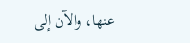عنها، والآن إلى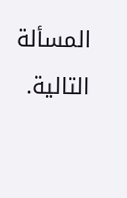المسألة التالية.